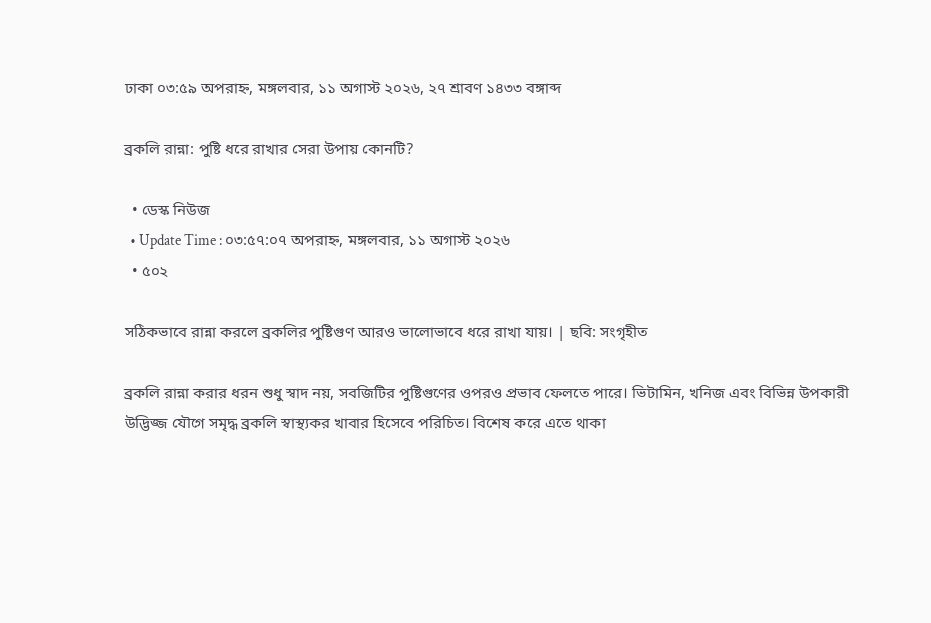ঢাকা ০৩:৫৯ অপরাহ্ন, মঙ্গলবার, ১১ অগাস্ট ২০২৬, ২৭ শ্রাবণ ১৪৩৩ বঙ্গাব্দ

ব্রকলি রান্না: পুষ্টি ধরে রাখার সেরা উপায় কোনটি?

  • ডেস্ক নিউজ
  • Update Time : ০৩:৫৭:০৭ অপরাহ্ন, মঙ্গলবার, ১১ অগাস্ট ২০২৬
  • ৫০২

সঠিকভাবে রান্না করলে ব্রকলির পুষ্টিগুণ আরও ভালোভাবে ধরে রাখা যায়। | ছবি: সংগৃহীত

ব্রকলি রান্না করার ধরন শুধু স্বাদ নয়, সবজিটির পুষ্টিগুণের ওপরও প্রভাব ফেলতে পারে। ভিটামিন, খনিজ এবং বিভিন্ন উপকারী উদ্ভিজ্জ যৌগে সমৃদ্ধ ব্রকলি স্বাস্থ্যকর খাবার হিসেবে পরিচিত। বিশেষ করে এতে থাকা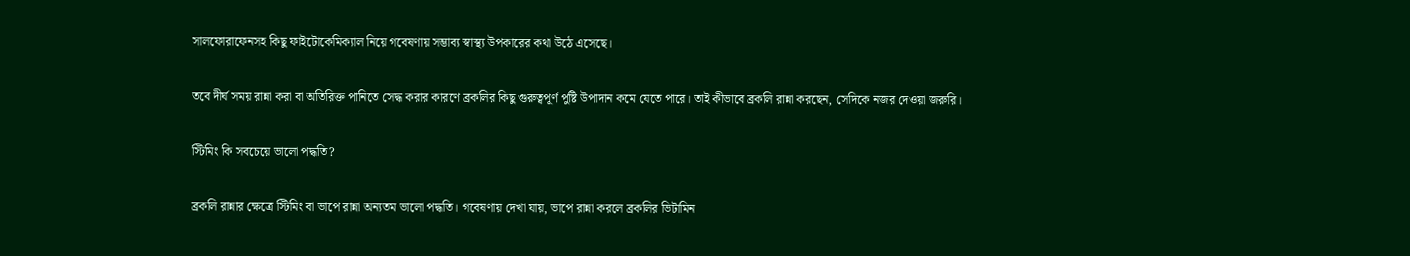সালফোরাফেনসহ কিছু ফাইটোকেমিক্যাল নিয়ে গবেষণায় সম্ভাব্য স্বাস্থ্য উপকারের কথা উঠে এসেছে।

তবে দীর্ঘ সময় রান্না করা বা অতিরিক্ত পানিতে সেদ্ধ করার কারণে ব্রকলির কিছু গুরুত্বপূর্ণ পুষ্টি উপাদান কমে যেতে পারে। তাই কীভাবে ব্রকলি রান্না করছেন, সেদিকে নজর দেওয়া জরুরি।

স্টিমিং কি সবচেয়ে ভালো পদ্ধতি?

ব্রকলি রান্নার ক্ষেত্রে স্টিমিং বা ভাপে রান্না অন্যতম ভালো পদ্ধতি। গবেষণায় দেখা যায়, ভাপে রান্না করলে ব্রকলির ভিটামিন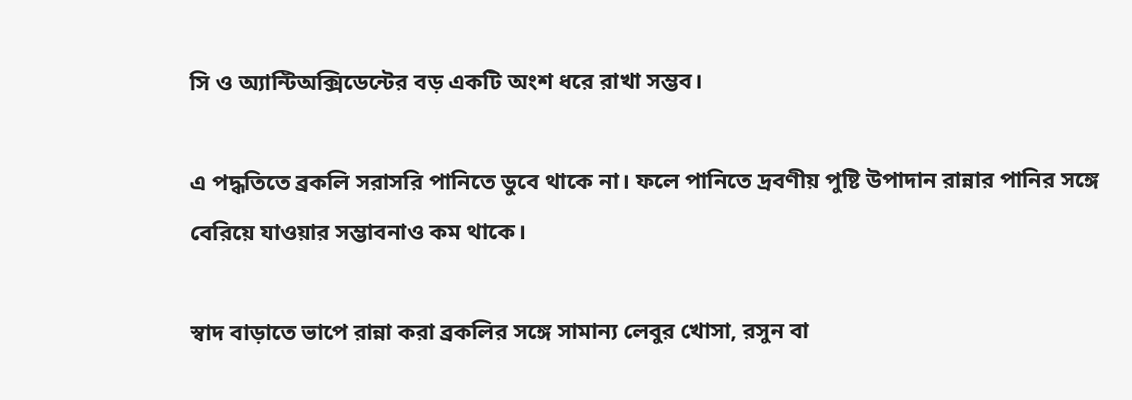সি ও অ্যান্টিঅক্সিডেন্টের বড় একটি অংশ ধরে রাখা সম্ভব।

এ পদ্ধতিতে ব্রকলি সরাসরি পানিতে ডুবে থাকে না। ফলে পানিতে দ্রবণীয় পুষ্টি উপাদান রান্নার পানির সঙ্গে বেরিয়ে যাওয়ার সম্ভাবনাও কম থাকে।

স্বাদ বাড়াতে ভাপে রান্না করা ব্রকলির সঙ্গে সামান্য লেবুর খোসা, রসুন বা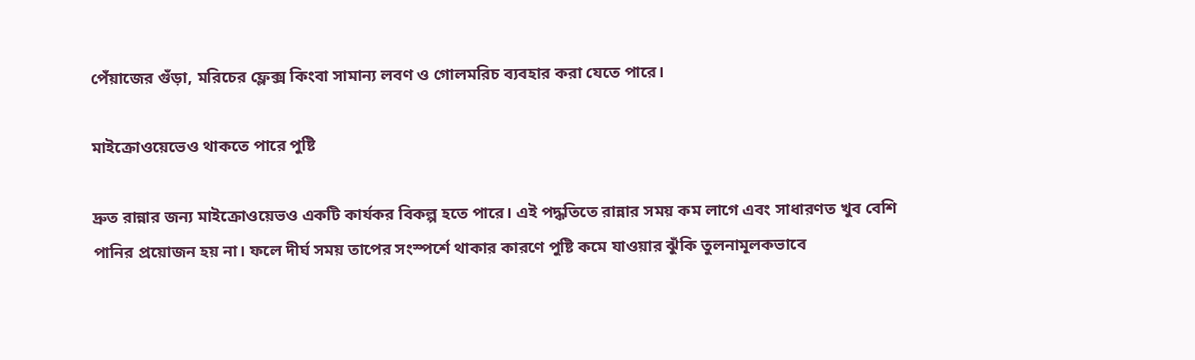পেঁয়াজের গুঁড়া, মরিচের ফ্লেক্স কিংবা সামান্য লবণ ও গোলমরিচ ব্যবহার করা যেতে পারে।

মাইক্রোওয়েভেও থাকতে পারে পুষ্টি

দ্রুত রান্নার জন্য মাইক্রোওয়েভও একটি কার্যকর বিকল্প হতে পারে। এই পদ্ধতিতে রান্নার সময় কম লাগে এবং সাধারণত খুব বেশি পানির প্রয়োজন হয় না। ফলে দীর্ঘ সময় তাপের সংস্পর্শে থাকার কারণে পুষ্টি কমে যাওয়ার ঝুঁকি তুলনামূলকভাবে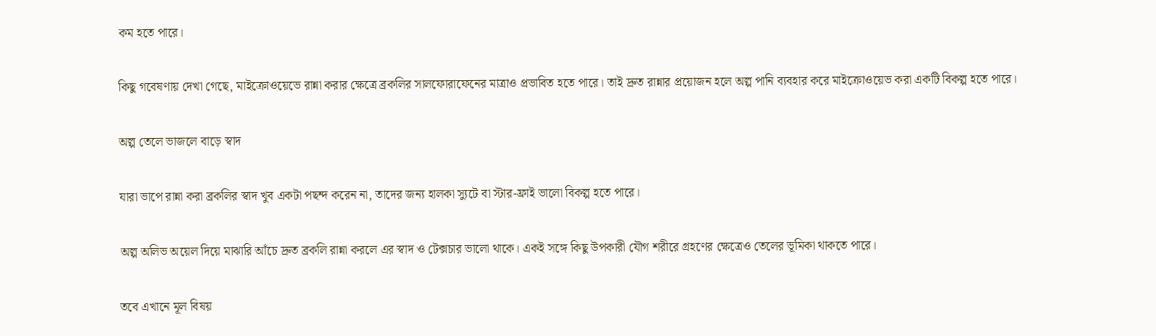কম হতে পারে।

কিছু গবেষণায় দেখা গেছে, মাইক্রোওয়েভে রান্না করার ক্ষেত্রে ব্রকলির সালফোরাফেনের মাত্রাও প্রভাবিত হতে পারে। তাই দ্রুত রান্নার প্রয়োজন হলে অল্প পানি ব্যবহার করে মাইক্রোওয়েভ করা একটি বিকল্প হতে পারে।

অল্প তেলে ভাজলে বাড়ে স্বাদ

যারা ভাপে রান্না করা ব্রকলির স্বাদ খুব একটা পছন্দ করেন না, তাদের জন্য হালকা স্যুটে বা স্টার-ফ্রাই ভালো বিকল্প হতে পারে।

অল্প অলিভ অয়েল দিয়ে মাঝারি আঁচে দ্রুত ব্রকলি রান্না করলে এর স্বাদ ও টেক্সচার ভালো থাকে। একই সঙ্গে কিছু উপকারী যৌগ শরীরে গ্রহণের ক্ষেত্রেও তেলের ভূমিকা থাকতে পারে।

তবে এখানে মূল বিষয়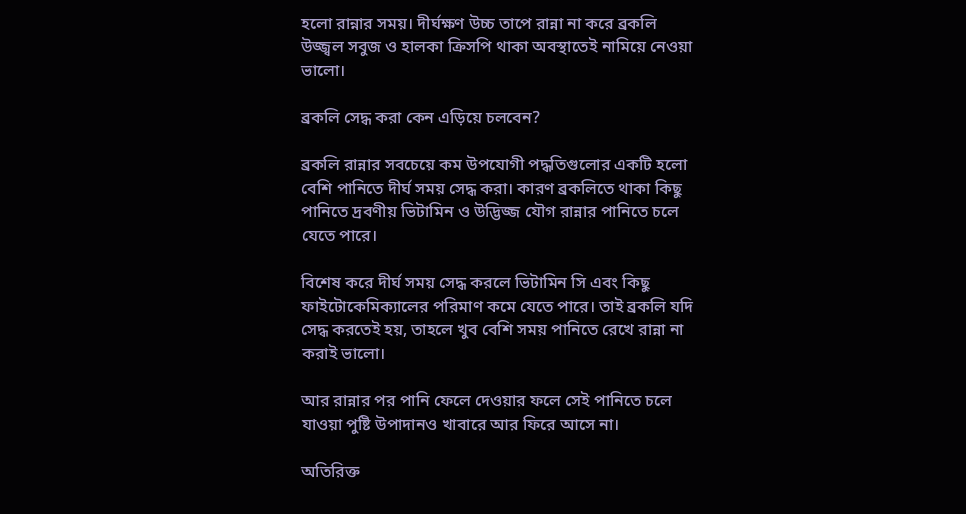হলো রান্নার সময়। দীর্ঘক্ষণ উচ্চ তাপে রান্না না করে ব্রকলি উজ্জ্বল সবুজ ও হালকা ক্রিসপি থাকা অবস্থাতেই নামিয়ে নেওয়া ভালো।

ব্রকলি সেদ্ধ করা কেন এড়িয়ে চলবেন?

ব্রকলি রান্নার সবচেয়ে কম উপযোগী পদ্ধতিগুলোর একটি হলো বেশি পানিতে দীর্ঘ সময় সেদ্ধ করা। কারণ ব্রকলিতে থাকা কিছু পানিতে দ্রবণীয় ভিটামিন ও উদ্ভিজ্জ যৌগ রান্নার পানিতে চলে যেতে পারে।

বিশেষ করে দীর্ঘ সময় সেদ্ধ করলে ভিটামিন সি এবং কিছু ফাইটোকেমিক্যালের পরিমাণ কমে যেতে পারে। তাই ব্রকলি যদি সেদ্ধ করতেই হয়, তাহলে খুব বেশি সময় পানিতে রেখে রান্না না করাই ভালো।

আর রান্নার পর পানি ফেলে দেওয়ার ফলে সেই পানিতে চলে যাওয়া পুষ্টি উপাদানও খাবারে আর ফিরে আসে না।

অতিরিক্ত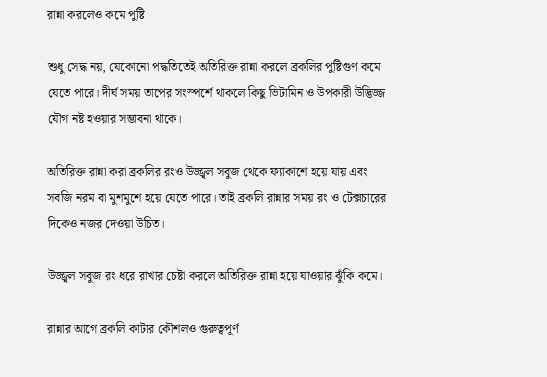রান্না করলেও কমে পুষ্টি

শুধু সেদ্ধ নয়, যেকোনো পদ্ধতিতেই অতিরিক্ত রান্না করলে ব্রকলির পুষ্টিগুণ কমে যেতে পারে। দীর্ঘ সময় তাপের সংস্পর্শে থাকলে কিছু ভিটামিন ও উপকারী উদ্ভিজ্জ যৌগ নষ্ট হওয়ার সম্ভাবনা থাকে।

অতিরিক্ত রান্না করা ব্রকলির রংও উজ্জ্বল সবুজ থেকে ফ্যাকাশে হয়ে যায় এবং সবজি নরম বা মুশমুশে হয়ে যেতে পারে। তাই ব্রকলি রান্নার সময় রং ও টেক্সচারের দিকেও নজর দেওয়া উচিত।

উজ্জ্বল সবুজ রং ধরে রাখার চেষ্টা করলে অতিরিক্ত রান্না হয়ে যাওয়ার ঝুঁকি কমে।

রান্নার আগে ব্রকলি কাটার কৌশলও গুরুত্বপূর্ণ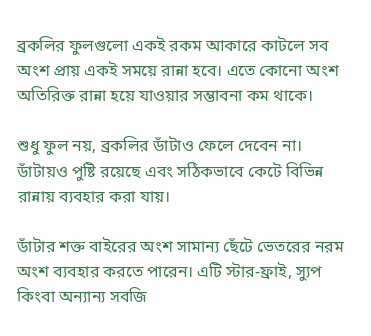ব্রকলির ফুলগুলো একই রকম আকারে কাটলে সব অংশ প্রায় একই সময়ে রান্না হবে। এতে কোনো অংশ অতিরিক্ত রান্না হয়ে যাওয়ার সম্ভাবনা কম থাকে।

শুধু ফুল নয়, ব্রকলির ডাঁটাও ফেলে দেবেন না। ডাঁটায়ও পুষ্টি রয়েছে এবং সঠিকভাবে কেটে বিভিন্ন রান্নায় ব্যবহার করা যায়।

ডাঁটার শক্ত বাইরের অংশ সামান্য ছেঁটে ভেতরের নরম অংশ ব্যবহার করতে পারেন। এটি স্টার-ফ্রাই, স্যুপ কিংবা অন্যান্য সবজি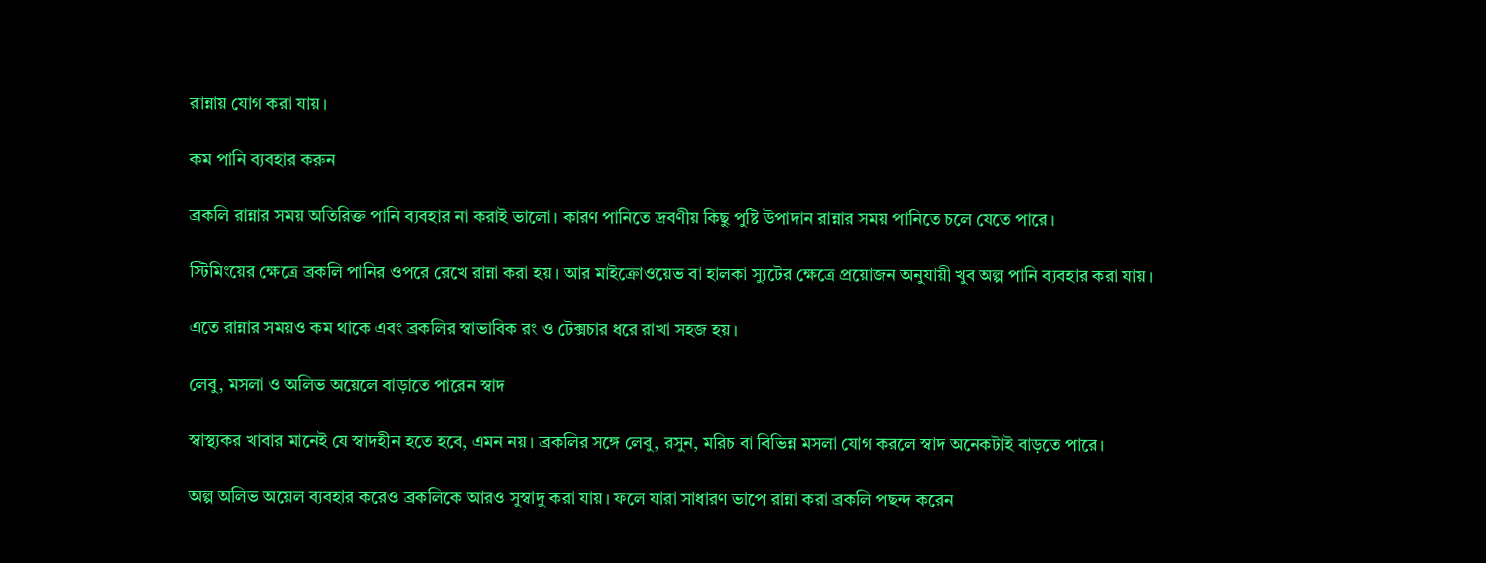রান্নায় যোগ করা যায়।

কম পানি ব্যবহার করুন

ব্রকলি রান্নার সময় অতিরিক্ত পানি ব্যবহার না করাই ভালো। কারণ পানিতে দ্রবণীয় কিছু পুষ্টি উপাদান রান্নার সময় পানিতে চলে যেতে পারে।

স্টিমিংয়ের ক্ষেত্রে ব্রকলি পানির ওপরে রেখে রান্না করা হয়। আর মাইক্রোওয়েভ বা হালকা স্যুটের ক্ষেত্রে প্রয়োজন অনুযায়ী খুব অল্প পানি ব্যবহার করা যায়।

এতে রান্নার সময়ও কম থাকে এবং ব্রকলির স্বাভাবিক রং ও টেক্সচার ধরে রাখা সহজ হয়।

লেবু, মসলা ও অলিভ অয়েলে বাড়াতে পারেন স্বাদ

স্বাস্থ্যকর খাবার মানেই যে স্বাদহীন হতে হবে, এমন নয়। ব্রকলির সঙ্গে লেবু, রসুন, মরিচ বা বিভিন্ন মসলা যোগ করলে স্বাদ অনেকটাই বাড়তে পারে।

অল্প অলিভ অয়েল ব্যবহার করেও ব্রকলিকে আরও সুস্বাদু করা যায়। ফলে যারা সাধারণ ভাপে রান্না করা ব্রকলি পছন্দ করেন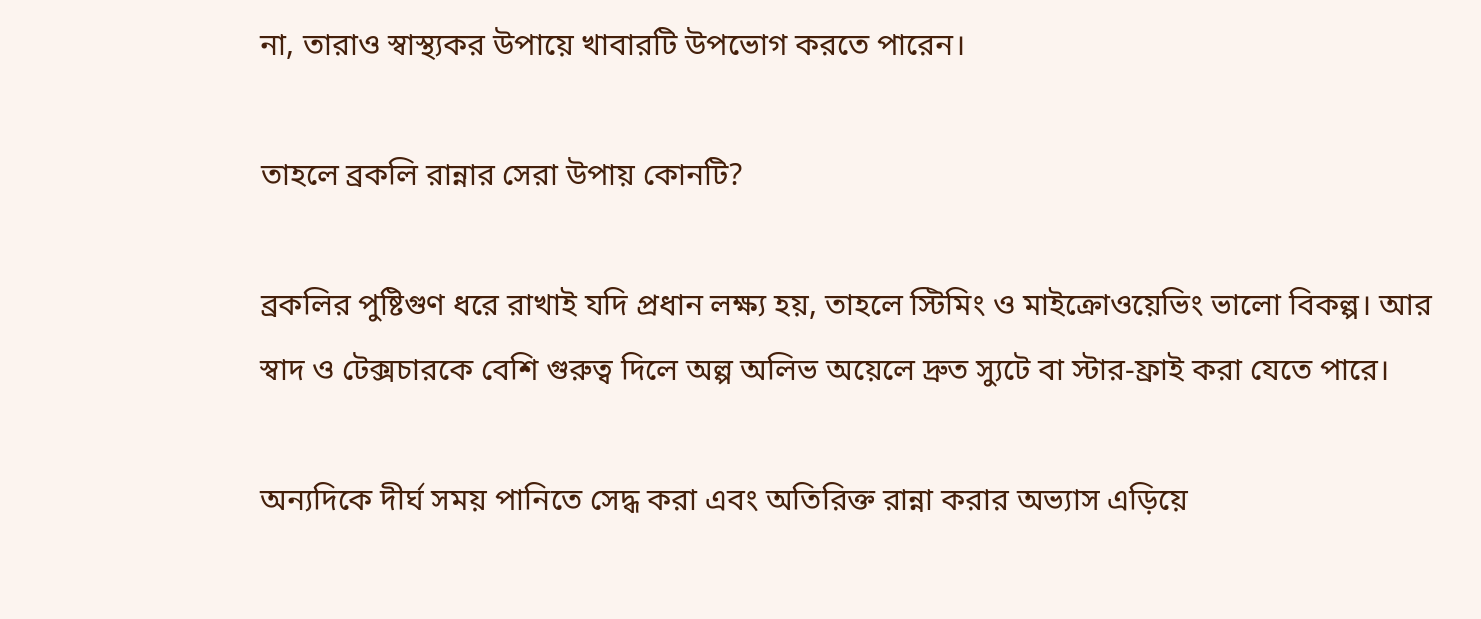না, তারাও স্বাস্থ্যকর উপায়ে খাবারটি উপভোগ করতে পারেন।

তাহলে ব্রকলি রান্নার সেরা উপায় কোনটি?

ব্রকলির পুষ্টিগুণ ধরে রাখাই যদি প্রধান লক্ষ্য হয়, তাহলে স্টিমিং ও মাইক্রোওয়েভিং ভালো বিকল্প। আর স্বাদ ও টেক্সচারকে বেশি গুরুত্ব দিলে অল্প অলিভ অয়েলে দ্রুত স্যুটে বা স্টার-ফ্রাই করা যেতে পারে।

অন্যদিকে দীর্ঘ সময় পানিতে সেদ্ধ করা এবং অতিরিক্ত রান্না করার অভ্যাস এড়িয়ে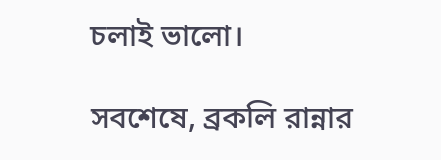চলাই ভালো।

সবশেষে, ব্রকলি রান্নার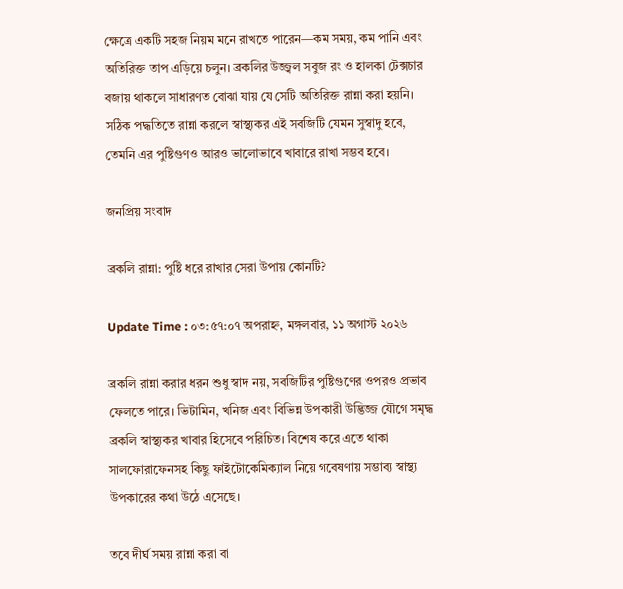ক্ষেত্রে একটি সহজ নিয়ম মনে রাখতে পারেন—কম সময়, কম পানি এবং অতিরিক্ত তাপ এড়িয়ে চলুন। ব্রকলির উজ্জ্বল সবুজ রং ও হালকা টেক্সচার বজায় থাকলে সাধারণত বোঝা যায় যে সেটি অতিরিক্ত রান্না করা হয়নি। সঠিক পদ্ধতিতে রান্না করলে স্বাস্থ্যকর এই সবজিটি যেমন সুস্বাদু হবে, তেমনি এর পুষ্টিগুণও আরও ভালোভাবে খাবারে রাখা সম্ভব হবে।

জনপ্রিয় সংবাদ

ব্রকলি রান্না: পুষ্টি ধরে রাখার সেরা উপায় কোনটি?

Update Time : ০৩:৫৭:০৭ অপরাহ্ন, মঙ্গলবার, ১১ অগাস্ট ২০২৬

ব্রকলি রান্না করার ধরন শুধু স্বাদ নয়, সবজিটির পুষ্টিগুণের ওপরও প্রভাব ফেলতে পারে। ভিটামিন, খনিজ এবং বিভিন্ন উপকারী উদ্ভিজ্জ যৌগে সমৃদ্ধ ব্রকলি স্বাস্থ্যকর খাবার হিসেবে পরিচিত। বিশেষ করে এতে থাকা সালফোরাফেনসহ কিছু ফাইটোকেমিক্যাল নিয়ে গবেষণায় সম্ভাব্য স্বাস্থ্য উপকারের কথা উঠে এসেছে।

তবে দীর্ঘ সময় রান্না করা বা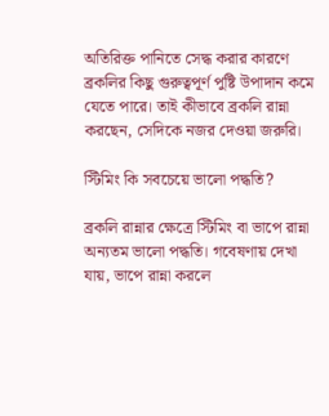অতিরিক্ত পানিতে সেদ্ধ করার কারণে ব্রকলির কিছু গুরুত্বপূর্ণ পুষ্টি উপাদান কমে যেতে পারে। তাই কীভাবে ব্রকলি রান্না করছেন, সেদিকে নজর দেওয়া জরুরি।

স্টিমিং কি সবচেয়ে ভালো পদ্ধতি?

ব্রকলি রান্নার ক্ষেত্রে স্টিমিং বা ভাপে রান্না অন্যতম ভালো পদ্ধতি। গবেষণায় দেখা যায়, ভাপে রান্না করলে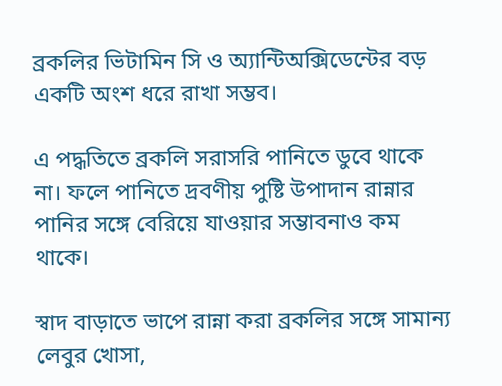ব্রকলির ভিটামিন সি ও অ্যান্টিঅক্সিডেন্টের বড় একটি অংশ ধরে রাখা সম্ভব।

এ পদ্ধতিতে ব্রকলি সরাসরি পানিতে ডুবে থাকে না। ফলে পানিতে দ্রবণীয় পুষ্টি উপাদান রান্নার পানির সঙ্গে বেরিয়ে যাওয়ার সম্ভাবনাও কম থাকে।

স্বাদ বাড়াতে ভাপে রান্না করা ব্রকলির সঙ্গে সামান্য লেবুর খোসা,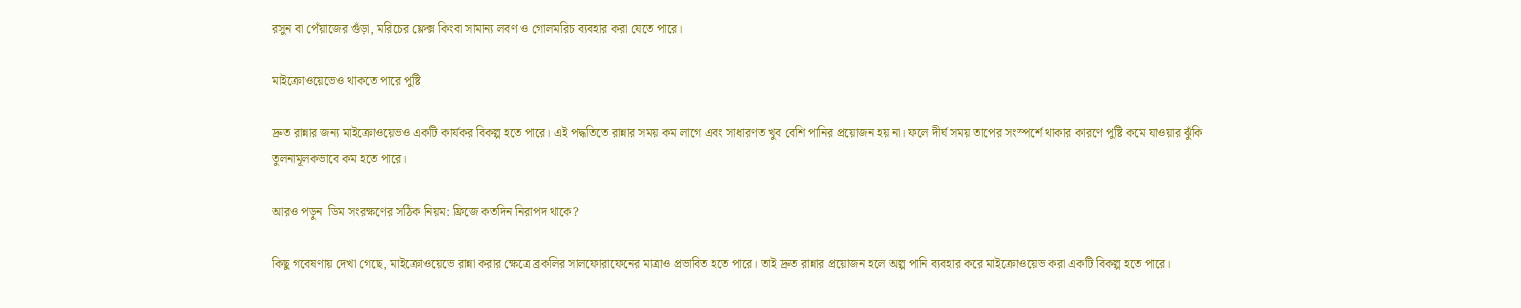রসুন বা পেঁয়াজের গুঁড়া, মরিচের ফ্লেক্স কিংবা সামান্য লবণ ও গোলমরিচ ব্যবহার করা যেতে পারে।

মাইক্রোওয়েভেও থাকতে পারে পুষ্টি

দ্রুত রান্নার জন্য মাইক্রোওয়েভও একটি কার্যকর বিকল্প হতে পারে। এই পদ্ধতিতে রান্নার সময় কম লাগে এবং সাধারণত খুব বেশি পানির প্রয়োজন হয় না। ফলে দীর্ঘ সময় তাপের সংস্পর্শে থাকার কারণে পুষ্টি কমে যাওয়ার ঝুঁকি তুলনামূলকভাবে কম হতে পারে।

আরও পড়ুন  ডিম সংরক্ষণের সঠিক নিয়ম: ফ্রিজে কতদিন নিরাপদ থাকে?

কিছু গবেষণায় দেখা গেছে, মাইক্রোওয়েভে রান্না করার ক্ষেত্রে ব্রকলির সালফোরাফেনের মাত্রাও প্রভাবিত হতে পারে। তাই দ্রুত রান্নার প্রয়োজন হলে অল্প পানি ব্যবহার করে মাইক্রোওয়েভ করা একটি বিকল্প হতে পারে।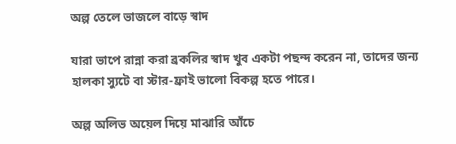অল্প তেলে ভাজলে বাড়ে স্বাদ

যারা ভাপে রান্না করা ব্রকলির স্বাদ খুব একটা পছন্দ করেন না, তাদের জন্য হালকা স্যুটে বা স্টার-ফ্রাই ভালো বিকল্প হতে পারে।

অল্প অলিভ অয়েল দিয়ে মাঝারি আঁচে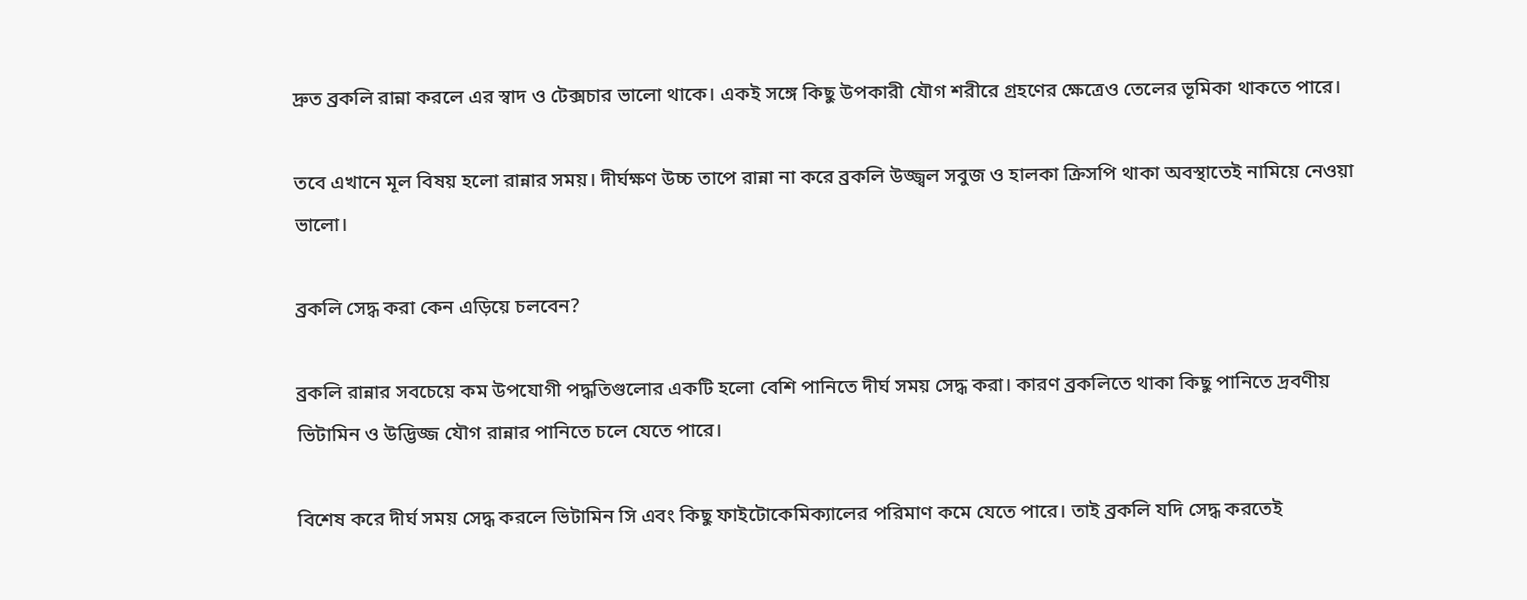দ্রুত ব্রকলি রান্না করলে এর স্বাদ ও টেক্সচার ভালো থাকে। একই সঙ্গে কিছু উপকারী যৌগ শরীরে গ্রহণের ক্ষেত্রেও তেলের ভূমিকা থাকতে পারে।

তবে এখানে মূল বিষয় হলো রান্নার সময়। দীর্ঘক্ষণ উচ্চ তাপে রান্না না করে ব্রকলি উজ্জ্বল সবুজ ও হালকা ক্রিসপি থাকা অবস্থাতেই নামিয়ে নেওয়া ভালো।

ব্রকলি সেদ্ধ করা কেন এড়িয়ে চলবেন?

ব্রকলি রান্নার সবচেয়ে কম উপযোগী পদ্ধতিগুলোর একটি হলো বেশি পানিতে দীর্ঘ সময় সেদ্ধ করা। কারণ ব্রকলিতে থাকা কিছু পানিতে দ্রবণীয় ভিটামিন ও উদ্ভিজ্জ যৌগ রান্নার পানিতে চলে যেতে পারে।

বিশেষ করে দীর্ঘ সময় সেদ্ধ করলে ভিটামিন সি এবং কিছু ফাইটোকেমিক্যালের পরিমাণ কমে যেতে পারে। তাই ব্রকলি যদি সেদ্ধ করতেই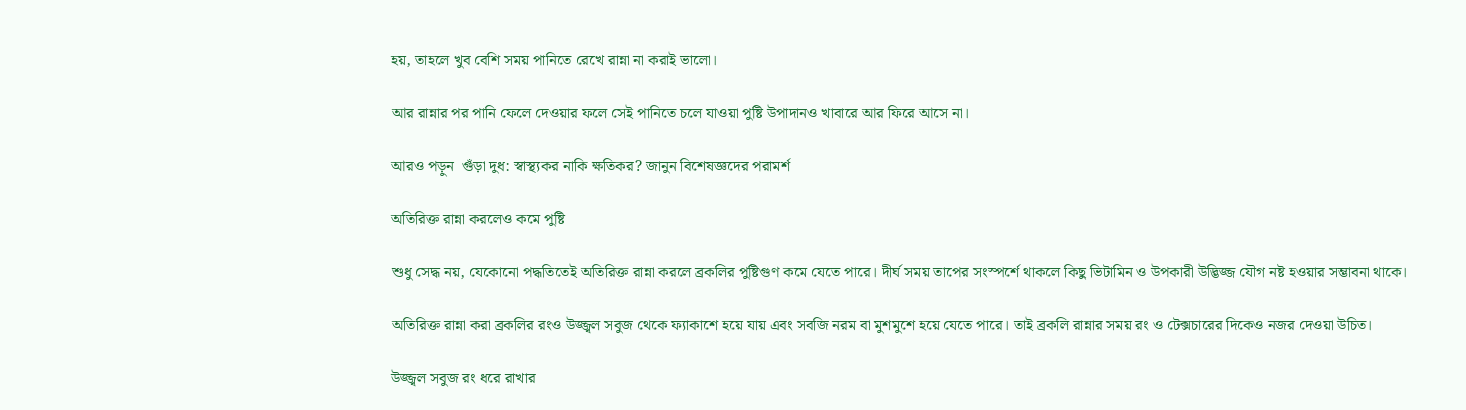হয়, তাহলে খুব বেশি সময় পানিতে রেখে রান্না না করাই ভালো।

আর রান্নার পর পানি ফেলে দেওয়ার ফলে সেই পানিতে চলে যাওয়া পুষ্টি উপাদানও খাবারে আর ফিরে আসে না।

আরও পড়ুন  গুঁড়া দুধ: স্বাস্থ্যকর নাকি ক্ষতিকর? জানুন বিশেষজ্ঞদের পরামর্শ

অতিরিক্ত রান্না করলেও কমে পুষ্টি

শুধু সেদ্ধ নয়, যেকোনো পদ্ধতিতেই অতিরিক্ত রান্না করলে ব্রকলির পুষ্টিগুণ কমে যেতে পারে। দীর্ঘ সময় তাপের সংস্পর্শে থাকলে কিছু ভিটামিন ও উপকারী উদ্ভিজ্জ যৌগ নষ্ট হওয়ার সম্ভাবনা থাকে।

অতিরিক্ত রান্না করা ব্রকলির রংও উজ্জ্বল সবুজ থেকে ফ্যাকাশে হয়ে যায় এবং সবজি নরম বা মুশমুশে হয়ে যেতে পারে। তাই ব্রকলি রান্নার সময় রং ও টেক্সচারের দিকেও নজর দেওয়া উচিত।

উজ্জ্বল সবুজ রং ধরে রাখার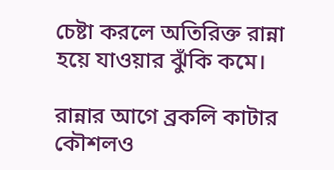চেষ্টা করলে অতিরিক্ত রান্না হয়ে যাওয়ার ঝুঁকি কমে।

রান্নার আগে ব্রকলি কাটার কৌশলও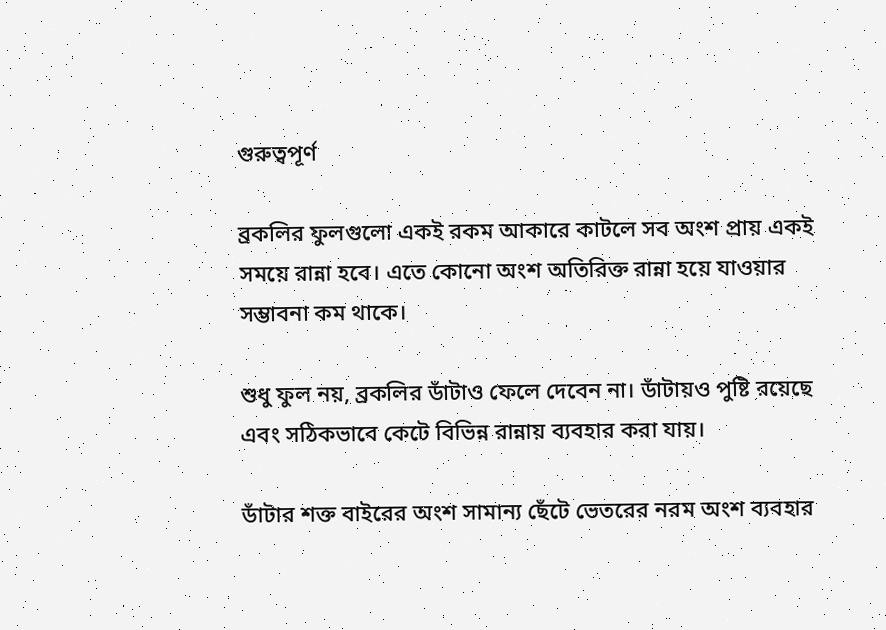গুরুত্বপূর্ণ

ব্রকলির ফুলগুলো একই রকম আকারে কাটলে সব অংশ প্রায় একই সময়ে রান্না হবে। এতে কোনো অংশ অতিরিক্ত রান্না হয়ে যাওয়ার সম্ভাবনা কম থাকে।

শুধু ফুল নয়, ব্রকলির ডাঁটাও ফেলে দেবেন না। ডাঁটায়ও পুষ্টি রয়েছে এবং সঠিকভাবে কেটে বিভিন্ন রান্নায় ব্যবহার করা যায়।

ডাঁটার শক্ত বাইরের অংশ সামান্য ছেঁটে ভেতরের নরম অংশ ব্যবহার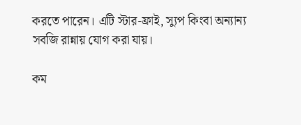করতে পারেন। এটি স্টার-ফ্রাই, স্যুপ কিংবা অন্যান্য সবজি রান্নায় যোগ করা যায়।

কম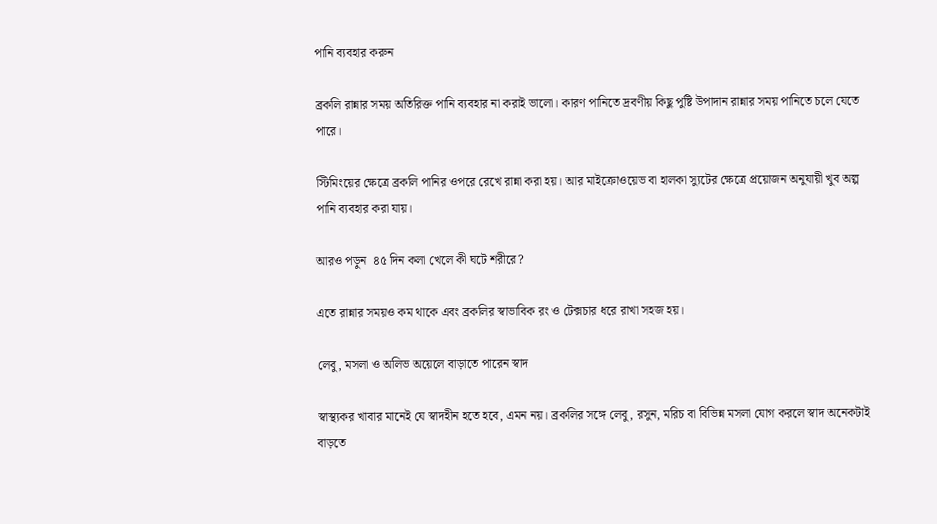পানি ব্যবহার করুন

ব্রকলি রান্নার সময় অতিরিক্ত পানি ব্যবহার না করাই ভালো। কারণ পানিতে দ্রবণীয় কিছু পুষ্টি উপাদান রান্নার সময় পানিতে চলে যেতে পারে।

স্টিমিংয়ের ক্ষেত্রে ব্রকলি পানির ওপরে রেখে রান্না করা হয়। আর মাইক্রোওয়েভ বা হালকা স্যুটের ক্ষেত্রে প্রয়োজন অনুযায়ী খুব অল্প পানি ব্যবহার করা যায়।

আরও পড়ুন  ৪৫ দিন কলা খেলে কী ঘটে শরীরে?

এতে রান্নার সময়ও কম থাকে এবং ব্রকলির স্বাভাবিক রং ও টেক্সচার ধরে রাখা সহজ হয়।

লেবু, মসলা ও অলিভ অয়েলে বাড়াতে পারেন স্বাদ

স্বাস্থ্যকর খাবার মানেই যে স্বাদহীন হতে হবে, এমন নয়। ব্রকলির সঙ্গে লেবু, রসুন, মরিচ বা বিভিন্ন মসলা যোগ করলে স্বাদ অনেকটাই বাড়তে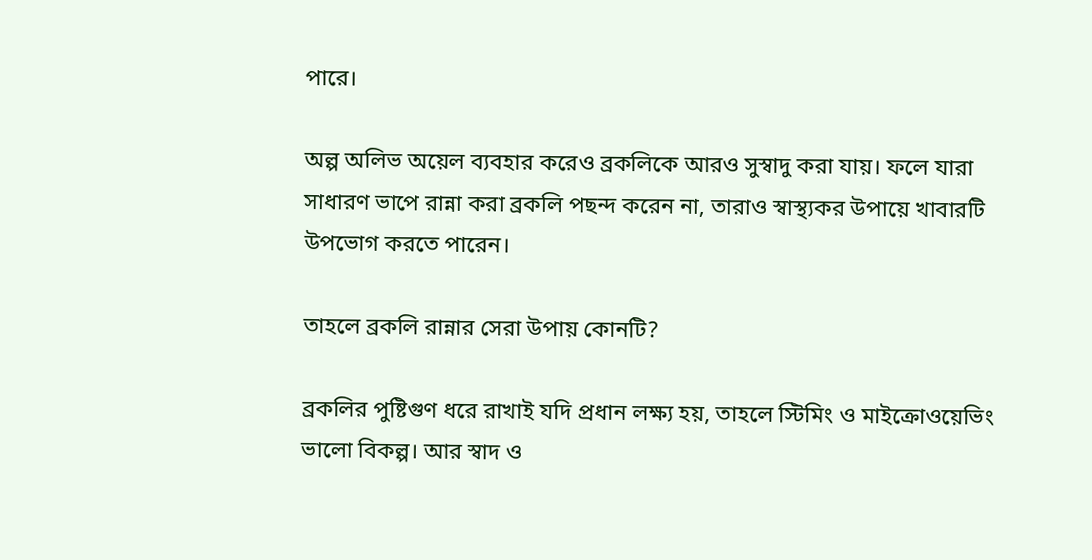পারে।

অল্প অলিভ অয়েল ব্যবহার করেও ব্রকলিকে আরও সুস্বাদু করা যায়। ফলে যারা সাধারণ ভাপে রান্না করা ব্রকলি পছন্দ করেন না, তারাও স্বাস্থ্যকর উপায়ে খাবারটি উপভোগ করতে পারেন।

তাহলে ব্রকলি রান্নার সেরা উপায় কোনটি?

ব্রকলির পুষ্টিগুণ ধরে রাখাই যদি প্রধান লক্ষ্য হয়, তাহলে স্টিমিং ও মাইক্রোওয়েভিং ভালো বিকল্প। আর স্বাদ ও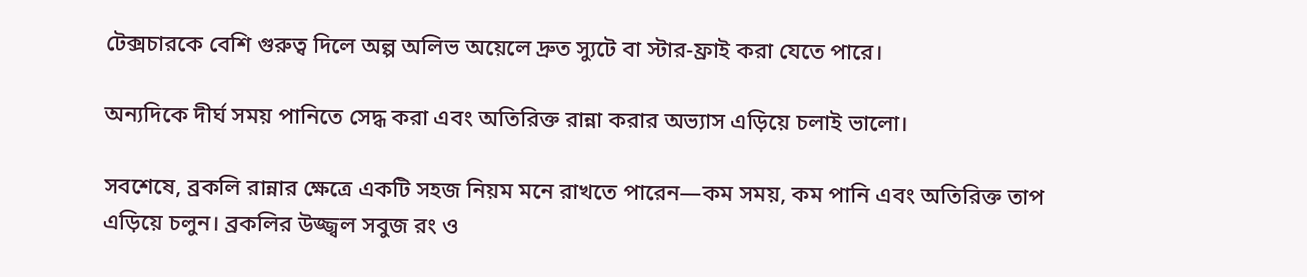টেক্সচারকে বেশি গুরুত্ব দিলে অল্প অলিভ অয়েলে দ্রুত স্যুটে বা স্টার-ফ্রাই করা যেতে পারে।

অন্যদিকে দীর্ঘ সময় পানিতে সেদ্ধ করা এবং অতিরিক্ত রান্না করার অভ্যাস এড়িয়ে চলাই ভালো।

সবশেষে, ব্রকলি রান্নার ক্ষেত্রে একটি সহজ নিয়ম মনে রাখতে পারেন—কম সময়, কম পানি এবং অতিরিক্ত তাপ এড়িয়ে চলুন। ব্রকলির উজ্জ্বল সবুজ রং ও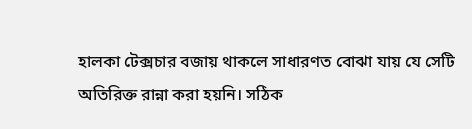হালকা টেক্সচার বজায় থাকলে সাধারণত বোঝা যায় যে সেটি অতিরিক্ত রান্না করা হয়নি। সঠিক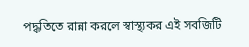পদ্ধতিতে রান্না করলে স্বাস্থ্যকর এই সবজিটি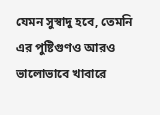যেমন সুস্বাদু হবে, তেমনি এর পুষ্টিগুণও আরও ভালোভাবে খাবারে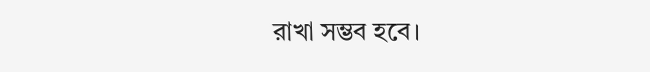রাখা সম্ভব হবে।